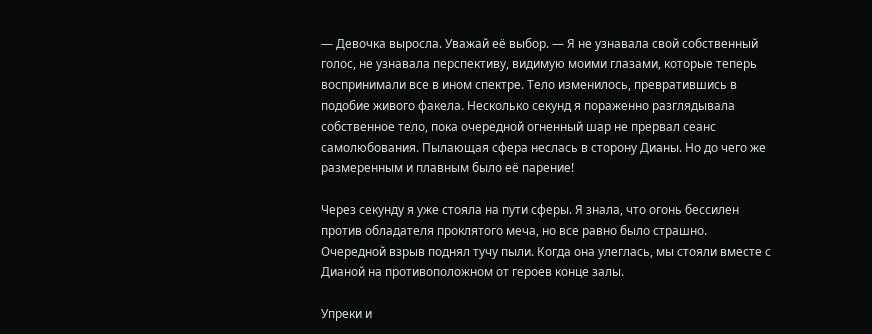— Девочка выросла. Уважай её выбор. — Я не узнавала свой собственный голос, не узнавала перспективу, видимую моими глазами, которые теперь воспринимали все в ином спектре. Тело изменилось, превратившись в подобие живого факела. Несколько секунд я пораженно разглядывала собственное тело, пока очередной огненный шар не прервал сеанс самолюбования. Пылающая сфера неслась в сторону Дианы. Но до чего же размеренным и плавным было её парение!

Через секунду я уже стояла на пути сферы. Я знала, что огонь бессилен против обладателя проклятого меча, но все равно было страшно. Очередной взрыв поднял тучу пыли. Когда она улеглась, мы стояли вместе с Дианой на противоположном от героев конце залы.

Упреки и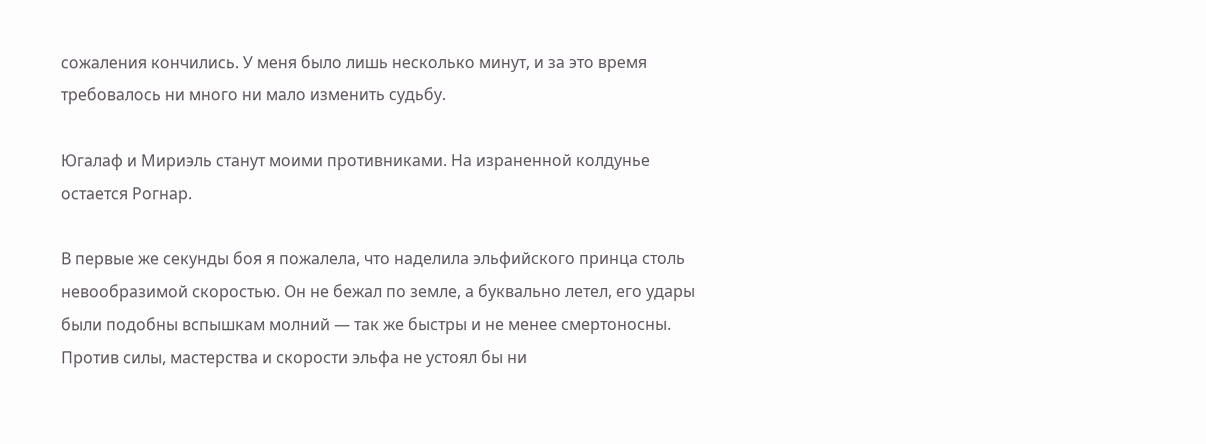сожаления кончились. У меня было лишь несколько минут, и за это время требовалось ни много ни мало изменить судьбу.

Югалаф и Мириэль станут моими противниками. На израненной колдунье остается Рогнар.

В первые же секунды боя я пожалела, что наделила эльфийского принца столь невообразимой скоростью. Он не бежал по земле, а буквально летел, его удары были подобны вспышкам молний — так же быстры и не менее смертоносны. Против силы, мастерства и скорости эльфа не устоял бы ни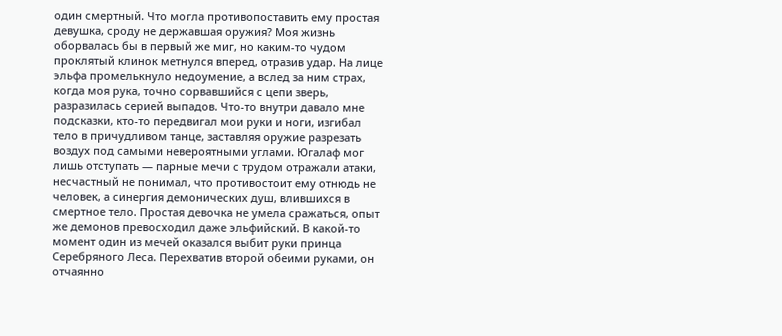один смертный. Что могла противопоставить ему простая девушка, сроду не державшая оружия? Моя жизнь оборвалась бы в первый же миг, но каким-то чудом проклятый клинок метнулся вперед, отразив удар. На лице эльфа промелькнуло недоумение, а вслед за ним страх, когда моя рука, точно сорвавшийся с цепи зверь, разразилась серией выпадов. Что-то внутри давало мне подсказки, кто-то передвигал мои руки и ноги, изгибал тело в причудливом танце, заставляя оружие разрезать воздух под самыми невероятными углами. Югалаф мог лишь отступать — парные мечи с трудом отражали атаки, несчастный не понимал, что противостоит ему отнюдь не человек, а синергия демонических душ, влившихся в смертное тело. Простая девочка не умела сражаться, опыт же демонов превосходил даже эльфийский. В какой-то момент один из мечей оказался выбит руки принца Серебряного Леса. Перехватив второй обеими руками, он отчаянно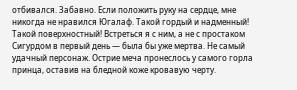отбивался. Забавно. Если положить руку на сердце, мне никогда не нравился Югалаф. Такой гордый и надменный! Такой поверхностный! Встреться я с ним, а не с простаком Сигурдом в первый день — была бы уже мертва. Не самый удачный персонаж. Острие меча пронеслось у самого горла принца, оставив на бледной коже кровавую черту.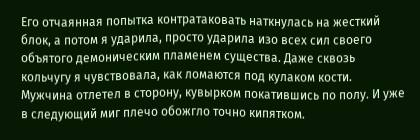Его отчаянная попытка контратаковать наткнулась на жесткий блок, а потом я ударила, просто ударила изо всех сил своего объятого демоническим пламенем существа. Даже сквозь кольчугу я чувствовала, как ломаются под кулаком кости. Мужчина отлетел в сторону, кувырком покатившись по полу. И уже в следующий миг плечо обожгло точно кипятком.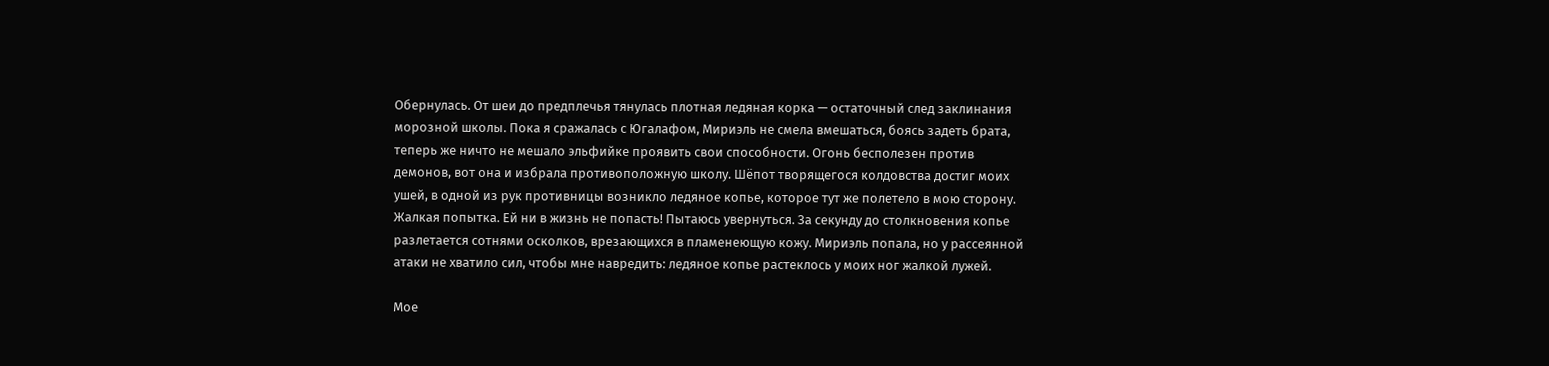Обернулась. От шеи до предплечья тянулась плотная ледяная корка — остаточный след заклинания морозной школы. Пока я сражалась с Югалафом, Мириэль не смела вмешаться, боясь задеть брата, теперь же ничто не мешало эльфийке проявить свои способности. Огонь бесполезен против демонов, вот она и избрала противоположную школу. Шёпот творящегося колдовства достиг моих ушей, в одной из рук противницы возникло ледяное копье, которое тут же полетело в мою сторону. Жалкая попытка. Ей ни в жизнь не попасть! Пытаюсь увернуться. За секунду до столкновения копье разлетается сотнями осколков, врезающихся в пламенеющую кожу. Мириэль попала, но у рассеянной атаки не хватило сил, чтобы мне навредить: ледяное копье растеклось у моих ног жалкой лужей.

Мое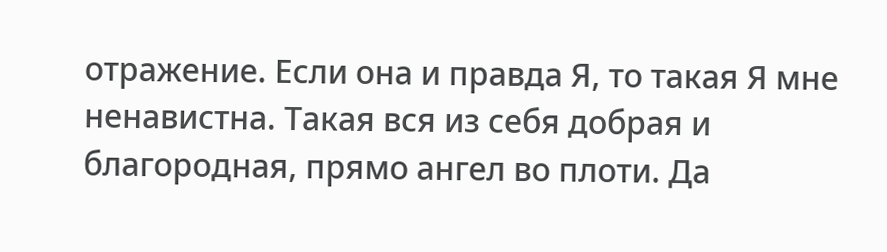отражение. Если она и правда Я, то такая Я мне ненавистна. Такая вся из себя добрая и благородная, прямо ангел во плоти. Да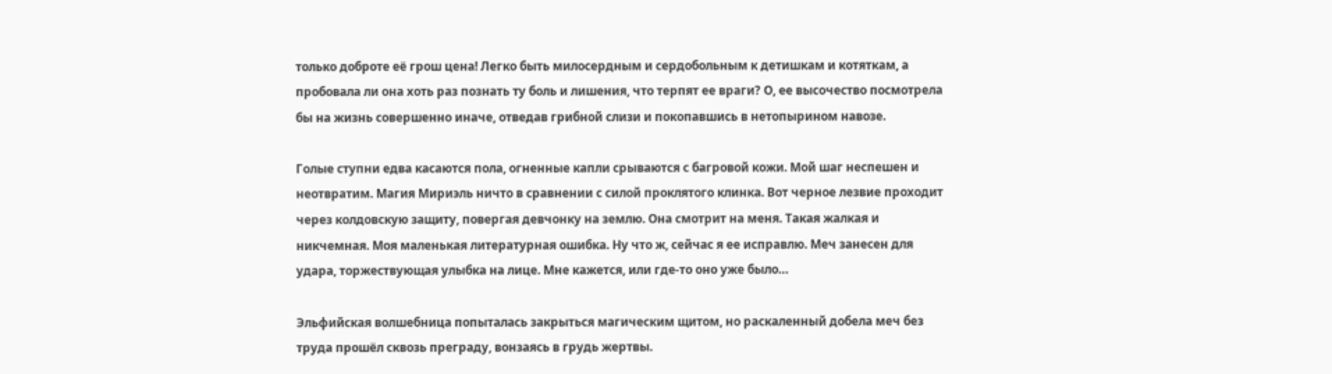только доброте её грош цена! Легко быть милосердным и сердобольным к детишкам и котяткам, а пробовала ли она хоть раз познать ту боль и лишения, что терпят ее враги? О, ее высочество посмотрела бы на жизнь совершенно иначе, отведав грибной слизи и покопавшись в нетопырином навозе.

Голые ступни едва касаются пола, огненные капли срываются с багровой кожи. Мой шаг неспешен и неотвратим. Магия Мириэль ничто в сравнении с силой проклятого клинка. Вот черное лезвие проходит через колдовскую защиту, повергая девчонку на землю. Она смотрит на меня. Такая жалкая и никчемная. Моя маленькая литературная ошибка. Ну что ж, сейчас я ее исправлю. Меч занесен для удара, торжествующая улыбка на лице. Мне кажется, или где-то оно уже было…

Эльфийская волшебница попыталась закрыться магическим щитом, но раскаленный добела меч без труда прошёл сквозь преграду, вонзаясь в грудь жертвы.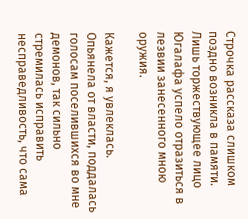Строчка рассказа слишком поздно возникла в памяти. Лишь торжествующее лицо Югалафа успело отразиться в лезвии занесенного мною оружия.

Кажется, я увлеклась. Опьянела от власти, поддалась голосам поселившихся во мне демонов, так сильно стремилась исправить несправедливость, что сама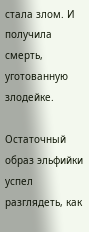стала злом. И получила смерть, уготованную злодейке.

Остаточный образ эльфийки успел разглядеть, как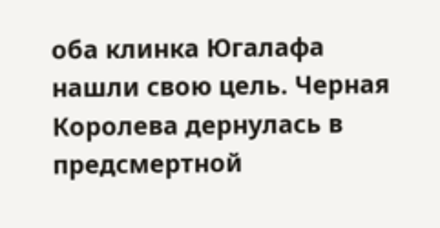оба клинка Югалафа нашли свою цель. Черная Королева дернулась в предсмертной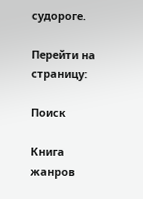судороге.

Перейти на страницу:

Поиск

Книга жанров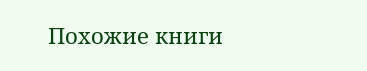Похожие книги